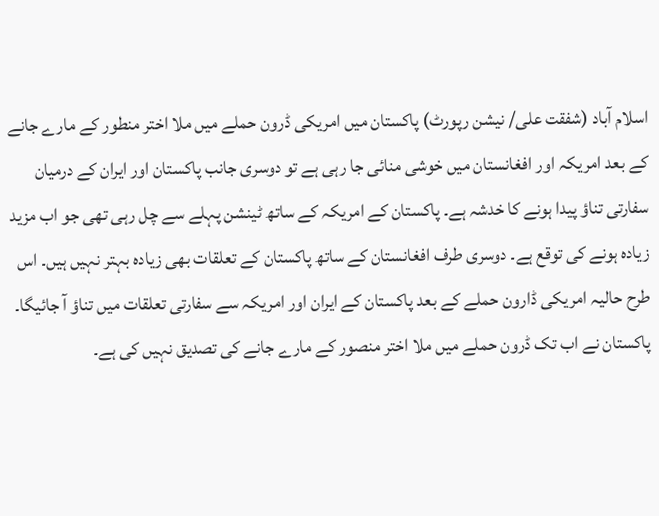اسلام آباد (شفقت علی/ نیشن رپورٹ) پاکستان میں امریکی ڈرون حملے میں ملا اختر منطور کے مارے جانے کے بعد امریکہ اور افغانستان میں خوشی منائی جا رہی ہے تو دوسری جانب پاکستان اور ایران کے درمیان سفارتی تناؤ پیدا ہونے کا خدشہ ہے۔ پاکستان کے امریکہ کے ساتھ ٹینشن پہلے سے چل رہی تھی جو اب مزید زیادہ ہونے کی توقع ہے۔ دوسری طرف افغانستان کے ساتھ پاکستان کے تعلقات بھی زیادہ بہتر نہیں ہیں۔ اس طرح حالیہ امریکی ڈارون حملے کے بعد پاکستان کے ایران اور امریکہ سے سفارتی تعلقات میں تناؤ آ جائیگا۔ پاکستان نے اب تک ڈرون حملے میں ملا اختر منصور کے مارے جانے کی تصدیق نہیں کی ہے۔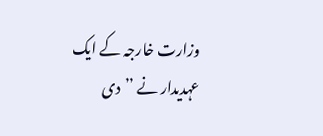وزارت خارجہ کے ایک عہدیدار نے ’’دی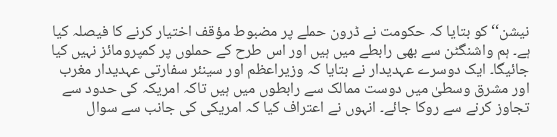نیشن‘‘ کو بتایا کہ حکومت نے ڈرون حملے پر مضبوط مؤقف اختیار کرنے کا فیصلہ کیا ہے۔ ہم واشنگٹن سے بھی رابطے میں ہیں اور اس طرح کے حملوں پر کمپرومائز نہیں کیا جائیگا۔ ایک دوسرے عہدیدار نے بتایا کہ وزیراعظم اور سینئر سفارتی عہدیدار مغرب اور مشرق وسطیٰ میں دوست ممالک سے رابطوں میں ہیں تاکہ امریکہ کی حدود سے تجاوز کرنے سے روکا جائے۔ انہوں نے اعتراف کیا کہ امریکی کی جانب سے سوال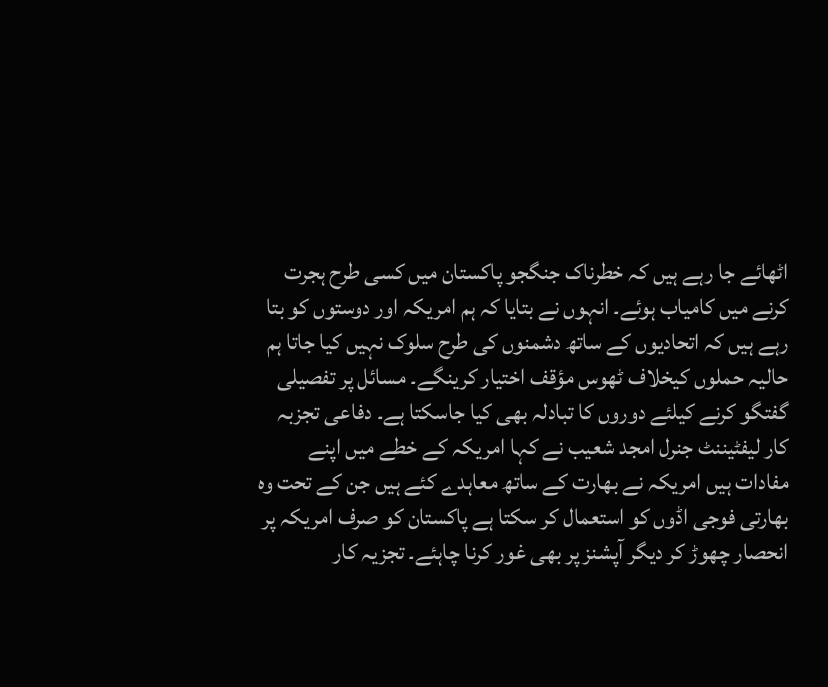اٹھائے جا رہے ہیں کہ خطرناک جنگجو پاکستان میں کسی طرح ہجرت کرنے میں کامیاب ہوئے۔ انہوں نے بتایا کہ ہم امریکہ اور دوستوں کو بتا رہے ہیں کہ اتحادیوں کے ساتھ دشمنوں کی طرح سلوک نہیں کیا جاتا ہم حالیہ حملوں کیخلاف ٹھوس مؤقف اختیار کرینگے۔ مسائل پر تفصیلی گفتگو کرنے کیلئے دوروں کا تبادلہ بھی کیا جاسکتا ہے۔ دفاعی تجزبہ کار لیفٹیننٹ جنرل امجد شعیب نے کہا امریکہ کے خطے میں اپنے مفادات ہیں امریکہ نے بھارت کے ساتھ معاہدے کئے ہیں جن کے تحت وہ بھارتی فوجی اڈوں کو استعمال کر سکتا ہے پاکستان کو صرف امریکہ پر انحصار چھوڑ کر دیگر آپشنز پر بھی غور کرنا چاہئے۔ تجزیہ کار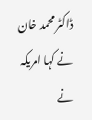ڈاکٹر محمد خان نے کہا امریکہ نے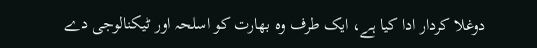دوغلا کردار ادا کیا ہے، ایک طرف وہ بھارت کو اسلحہ اور ٹیکنالوجی دے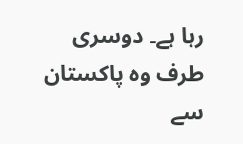رہا ہے۔ دوسری طرف وہ پاکستان سے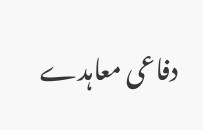دفاعی معاہدے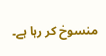منسوخ کر رہا ہے۔